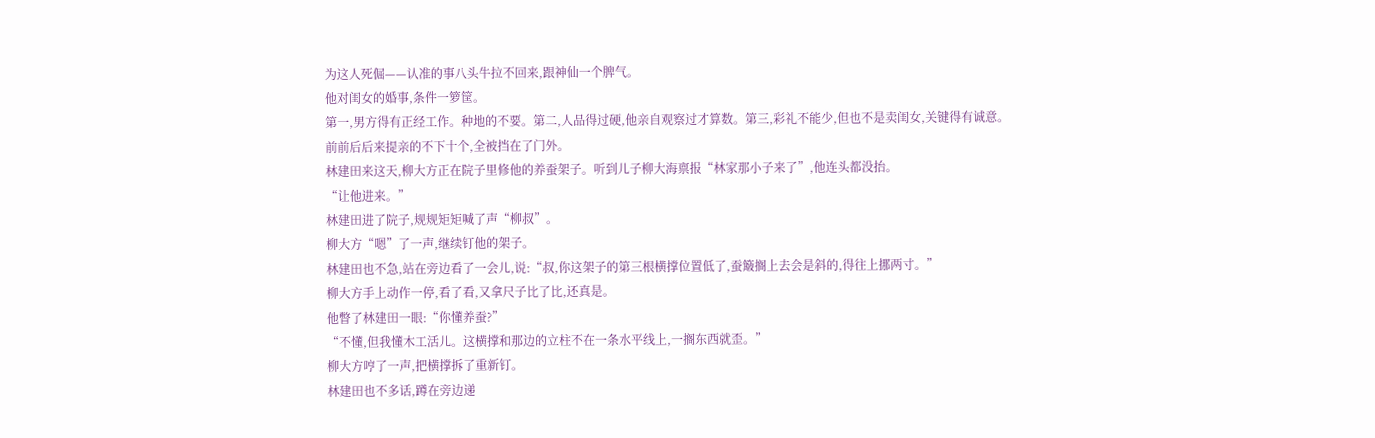为这人死倔——认准的事八头牛拉不回来,跟神仙一个脾气。
他对闺女的婚事,条件一箩筐。
第一,男方得有正经工作。种地的不要。第二,人品得过硬,他亲自观察过才算数。第三,彩礼不能少,但也不是卖闺女,关键得有诚意。
前前后后来提亲的不下十个,全被挡在了门外。
林建田来这天,柳大方正在院子里修他的养蚕架子。听到儿子柳大海禀报“林家那小子来了”,他连头都没抬。
“让他进来。”
林建田进了院子,规规矩矩喊了声“柳叔”。
柳大方“嗯”了一声,继续钉他的架子。
林建田也不急,站在旁边看了一会儿,说:“叔,你这架子的第三根横撑位置低了,蚕簸搁上去会是斜的,得往上挪两寸。”
柳大方手上动作一停,看了看,又拿尺子比了比,还真是。
他瞥了林建田一眼:“你懂养蚕?”
“不懂,但我懂木工活儿。这横撑和那边的立柱不在一条水平线上,一搁东西就歪。”
柳大方哼了一声,把横撑拆了重新钉。
林建田也不多话,蹲在旁边递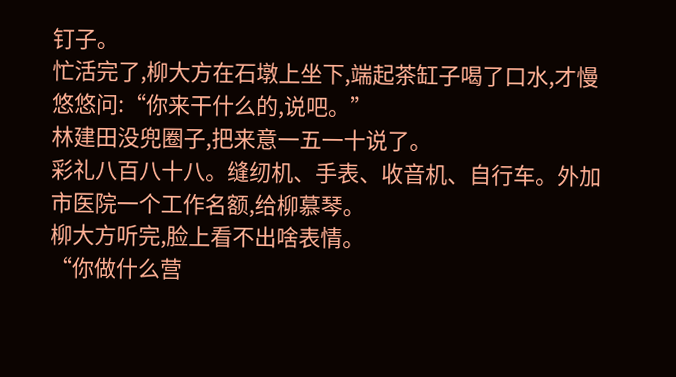钉子。
忙活完了,柳大方在石墩上坐下,端起茶缸子喝了口水,才慢悠悠问:“你来干什么的,说吧。”
林建田没兜圈子,把来意一五一十说了。
彩礼八百八十八。缝纫机、手表、收音机、自行车。外加市医院一个工作名额,给柳慕琴。
柳大方听完,脸上看不出啥表情。
“你做什么营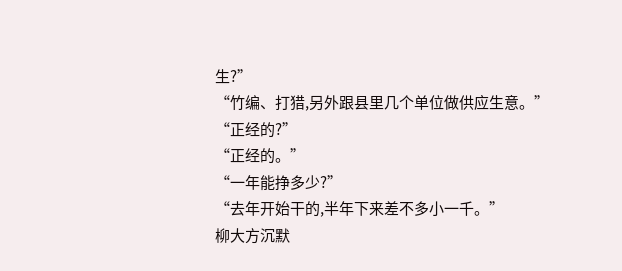生?”
“竹编、打猎,另外跟县里几个单位做供应生意。”
“正经的?”
“正经的。”
“一年能挣多少?”
“去年开始干的,半年下来差不多小一千。”
柳大方沉默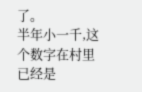了。
半年小一千,这个数字在村里已经是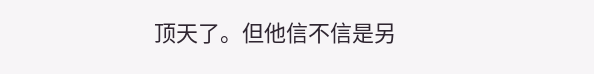顶天了。但他信不信是另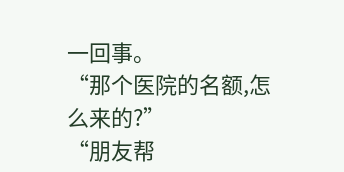一回事。
“那个医院的名额,怎么来的?”
“朋友帮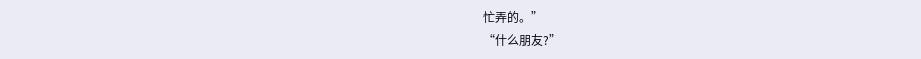忙弄的。”
“什么朋友?”